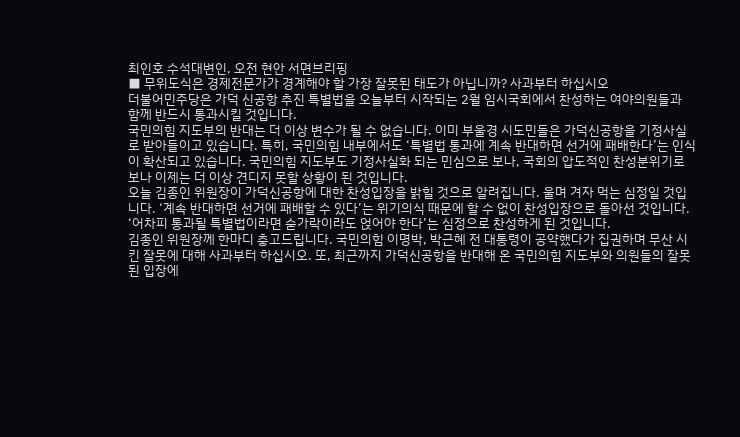최인호 수석대변인, 오전 현안 서면브리핑
■ 무위도식은 경제전문가가 경계해야 할 가장 잘못된 태도가 아닙니까? 사과부터 하십시오
더불어민주당은 가덕 신공항 추진 특별법을 오늘부터 시작되는 2월 임시국회에서 찬성하는 여야의원들과 함께 반드시 통과시킬 것입니다.
국민의힘 지도부의 반대는 더 이상 변수가 될 수 없습니다. 이미 부울경 시도민들은 가덕신공항을 기정사실로 받아들이고 있습니다. 특히, 국민의힘 내부에서도 ‘특별법 통과에 계속 반대하면 선거에 패배한다’는 인식이 확산되고 있습니다. 국민의힘 지도부도 기정사실화 되는 민심으로 보나, 국회의 압도적인 찬성분위기로 보나 이제는 더 이상 견디지 못할 상황이 된 것입니다.
오늘 김종인 위원장이 가덕신공항에 대한 찬성입장을 밝힐 것으로 알려집니다. 울며 겨자 먹는 심정일 것입니다. ‘계속 반대하면 선거에 패배할 수 있다’는 위기의식 때문에 할 수 없이 찬성입장으로 돌아선 것입니다. ‘어차피 통과될 특별법이라면 숟가락이라도 얹어야 한다’는 심정으로 찬성하게 된 것입니다.
김종인 위원장께 한마디 충고드립니다. 국민의힘 이명박, 박근혜 전 대통령이 공약했다가 집권하며 무산 시킨 잘못에 대해 사과부터 하십시오. 또, 최근까지 가덕신공항을 반대해 온 국민의힘 지도부와 의원들의 잘못된 입장에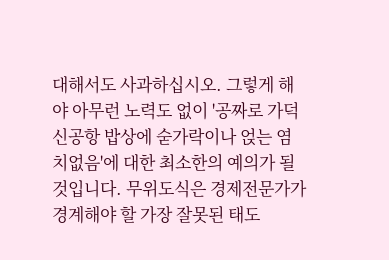대해서도 사과하십시오. 그렇게 해야 아무런 노력도 없이 '공짜로 가덕신공항 밥상에 숟가락이나 얹는 염치없음'에 대한 최소한의 예의가 될 것입니다. 무위도식은 경제전문가가 경계해야 할 가장 잘못된 태도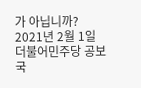가 아닙니까?
2021년 2월 1일
더불어민주당 공보국